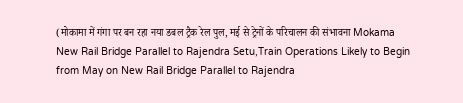(मोकामा में गंगा पर बन रहा नया डबल ट्रैक रेल पुल, मई से ट्रेनों के परिचालन की संभावना Mokama
New Rail Bridge Parallel to Rajendra Setu,Train Operations Likely to Begin from May on New Rail Bridge Parallel to Rajendra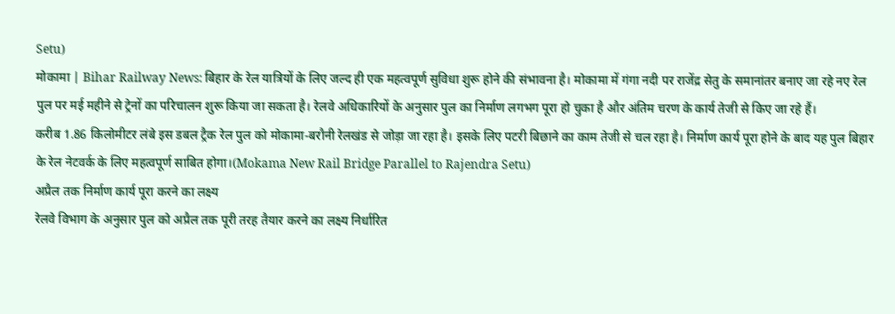Setu)
मोकामा | Bihar Railway News: बिहार के रेल यात्रियों के लिए जल्द ही एक महत्वपूर्ण सुविधा शुरू होने की संभावना है। मोकामा में गंगा नदी पर राजेंद्र सेतु के समानांतर बनाए जा रहे नए रेल पुल पर मई महीने से ट्रेनों का परिचालन शुरू किया जा सकता है। रेलवे अधिकारियों के अनुसार पुल का निर्माण लगभग पूरा हो चुका है और अंतिम चरण के कार्य तेजी से किए जा रहे हैं।
करीब 1.86 किलोमीटर लंबे इस डबल ट्रैक रेल पुल को मोकामा-बरौनी रेलखंड से जोड़ा जा रहा है। इसके लिए पटरी बिछाने का काम तेजी से चल रहा है। निर्माण कार्य पूरा होने के बाद यह पुल बिहार के रेल नेटवर्क के लिए महत्वपूर्ण साबित होगा।(Mokama New Rail Bridge Parallel to Rajendra Setu)
अप्रैल तक निर्माण कार्य पूरा करने का लक्ष्य
रेलवे विभाग के अनुसार पुल को अप्रैल तक पूरी तरह तैयार करने का लक्ष्य निर्धारित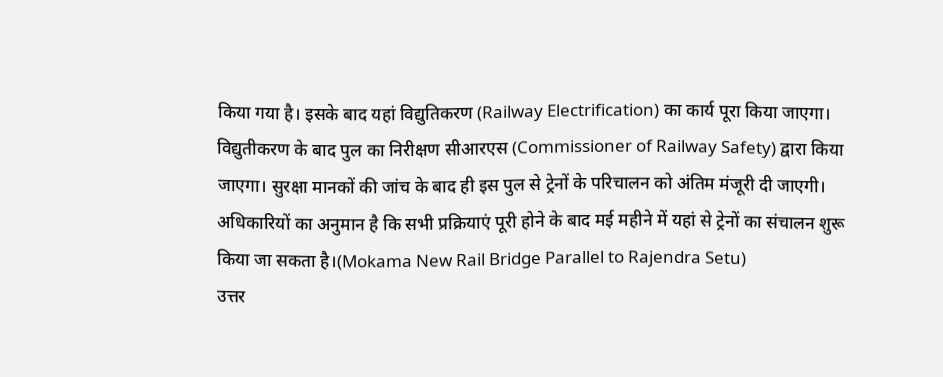किया गया है। इसके बाद यहां विद्युतिकरण (Railway Electrification) का कार्य पूरा किया जाएगा।
विद्युतीकरण के बाद पुल का निरीक्षण सीआरएस (Commissioner of Railway Safety) द्वारा किया जाएगा। सुरक्षा मानकों की जांच के बाद ही इस पुल से ट्रेनों के परिचालन को अंतिम मंजूरी दी जाएगी। अधिकारियों का अनुमान है कि सभी प्रक्रियाएं पूरी होने के बाद मई महीने में यहां से ट्रेनों का संचालन शुरू किया जा सकता है।(Mokama New Rail Bridge Parallel to Rajendra Setu)
उत्तर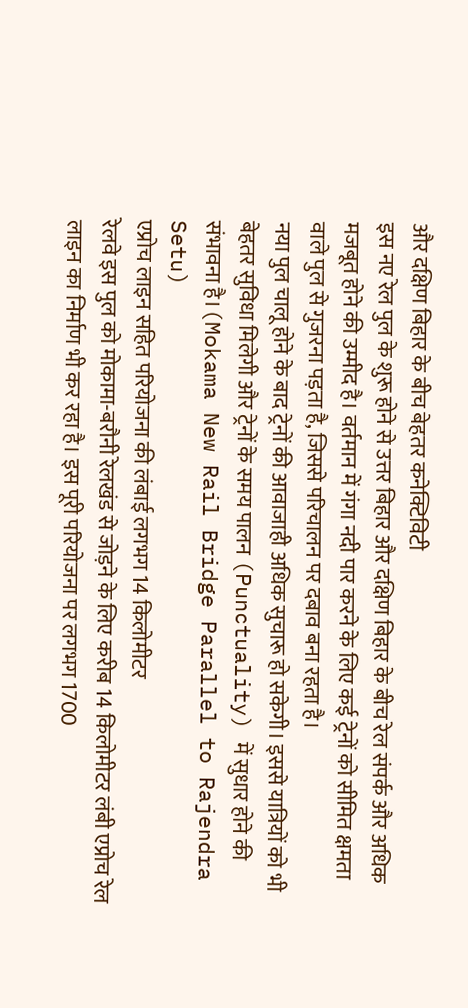और दक्षिण बिहार के बीच बेहतर कनेक्टिविटी
इस नए रेल पुल के शुरू होने से उत्तर बिहार और दक्षिण बिहार के बीच रेल संपर्क और अधिक मजबूत होने की उम्मीद है। वर्तमान में गंगा नदी पार करने के लिए कई ट्रेनों को सीमित क्षमता वाले पुल से गुजरना पड़ता है, जिससे परिचालन पर दबाव बना रहता है।
नया पुल चालू होने के बाद ट्रेनों की आवाजाही अधिक सुचारू हो सकेगी। इससे यात्रियों को भी बेहतर सुविधा मिलेगी और ट्रेनों के समय पालन (Punctuality) में सुधार होने की संभावना है।(Mokama New Rail Bridge Parallel to Rajendra Setu)
एप्रोच लाइन सहित परियोजना की लंबाई लगभग 14 किलोमीटर
रेलवे इस पुल को मोकामा-बरौनी रेलखंड से जोड़ने के लिए करीब 14 किलोमीटर लंबी एप्रोच रेल लाइन का निर्माण भी कर रहा है। इस पूरी परियोजना पर लगभग 1700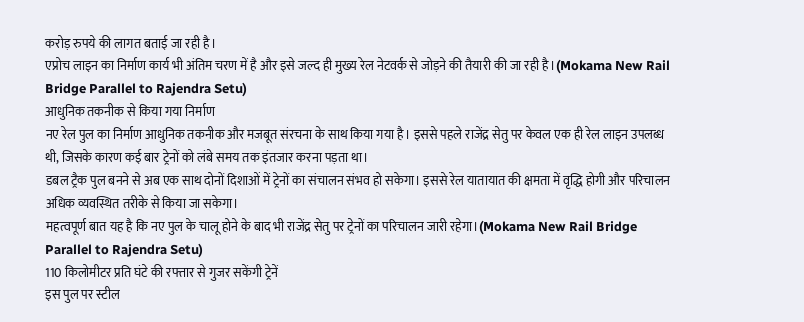करोड़ रुपये की लागत बताई जा रही है।
एप्रोच लाइन का निर्माण कार्य भी अंतिम चरण में है और इसे जल्द ही मुख्य रेल नेटवर्क से जोड़ने की तैयारी की जा रही है।(Mokama New Rail Bridge Parallel to Rajendra Setu)
आधुनिक तकनीक से किया गया निर्माण
नए रेल पुल का निर्माण आधुनिक तकनीक और मजबूत संरचना के साथ किया गया है। इससे पहले राजेंद्र सेतु पर केवल एक ही रेल लाइन उपलब्ध थी, जिसके कारण कई बार ट्रेनों को लंबे समय तक इंतजार करना पड़ता था।
डबल ट्रैक पुल बनने से अब एक साथ दोनों दिशाओं में ट्रेनों का संचालन संभव हो सकेगा। इससे रेल यातायात की क्षमता में वृद्धि होगी और परिचालन अधिक व्यवस्थित तरीके से किया जा सकेगा।
महत्वपूर्ण बात यह है कि नए पुल के चालू होने के बाद भी राजेंद्र सेतु पर ट्रेनों का परिचालन जारी रहेगा।(Mokama New Rail Bridge Parallel to Rajendra Setu)
110 किलोमीटर प्रति घंटे की रफ्तार से गुजर सकेंगी ट्रेनें
इस पुल पर स्टील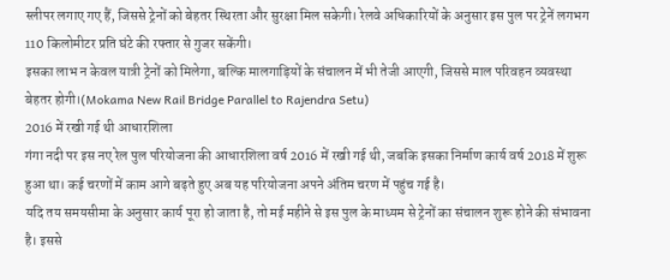स्लीपर लगाए गए हैं, जिससे ट्रेनों को बेहतर स्थिरता और सुरक्षा मिल सकेगी। रेलवे अधिकारियों के अनुसार इस पुल पर ट्रेनें लगभग 110 किलोमीटर प्रति घंटे की रफ्तार से गुजर सकेंगी।
इसका लाभ न केवल यात्री ट्रेनों को मिलेगा, बल्कि मालगाड़ियों के संचालन में भी तेजी आएगी, जिससे माल परिवहन व्यवस्था बेहतर होगी।(Mokama New Rail Bridge Parallel to Rajendra Setu)
2016 में रखी गई थी आधारशिला
गंगा नदी पर इस नए रेल पुल परियोजना की आधारशिला वर्ष 2016 में रखी गई थी, जबकि इसका निर्माण कार्य वर्ष 2018 में शुरू हुआ था। कई चरणों में काम आगे बढ़ते हुए अब यह परियोजना अपने अंतिम चरण में पहुंच गई है।
यदि तय समयसीमा के अनुसार कार्य पूरा हो जाता है, तो मई महीने से इस पुल के माध्यम से ट्रेनों का संचालन शुरू होने की संभावना है। इससे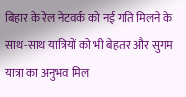बिहार के रेल नेटवर्क को नई गति मिलने के साथ-साथ यात्रियों को भी बेहतर और सुगम यात्रा का अनुभव मिल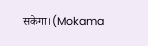सकेगा।(Mokama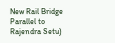New Rail Bridge Parallel to Rajendra Setu)